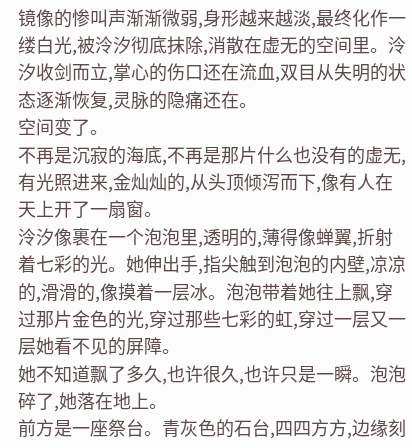镜像的惨叫声渐渐微弱,身形越来越淡,最终化作一缕白光,被泠汐彻底抹除,消散在虚无的空间里。泠汐收剑而立,掌心的伤口还在流血,双目从失明的状态逐渐恢复,灵脉的隐痛还在。
空间变了。
不再是沉寂的海底,不再是那片什么也没有的虚无,有光照进来,金灿灿的,从头顶倾泻而下,像有人在天上开了一扇窗。
泠汐像裹在一个泡泡里,透明的,薄得像蝉翼,折射着七彩的光。她伸出手,指尖触到泡泡的内壁,凉凉的,滑滑的,像摸着一层冰。泡泡带着她往上飘,穿过那片金色的光,穿过那些七彩的虹,穿过一层又一层她看不见的屏障。
她不知道飘了多久,也许很久,也许只是一瞬。泡泡碎了,她落在地上。
前方是一座祭台。青灰色的石台,四四方方,边缘刻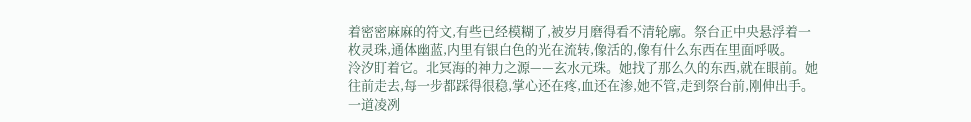着密密麻麻的符文,有些已经模糊了,被岁月磨得看不清轮廓。祭台正中央悬浮着一枚灵珠,通体幽蓝,内里有银白色的光在流转,像活的,像有什么东西在里面呼吸。
泠汐盯着它。北冥海的神力之源——玄水元珠。她找了那么久的东西,就在眼前。她往前走去,每一步都踩得很稳,掌心还在疼,血还在渗,她不管,走到祭台前,刚伸出手。
一道凌冽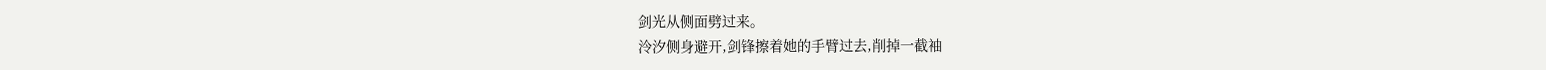剑光从侧面劈过来。
泠汐侧身避开,剑锋擦着她的手臂过去,削掉一截袖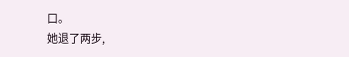口。
她退了两步,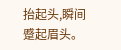抬起头,瞬间蹙起眉头。